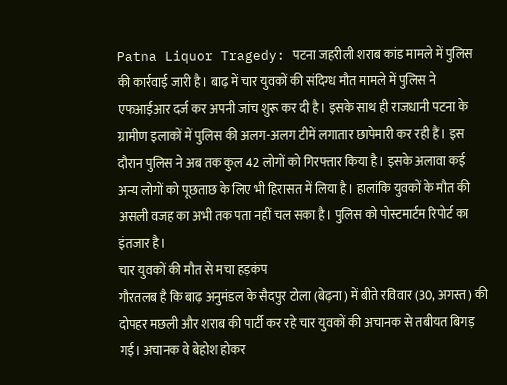Patna Liquor Tragedy: पटना जहरीली शराब कांड मामले में पुलिस की कार्रवाई जारी है। बाढ़ में चार युवकों की संदिग्ध मौत मामले में पुलिस ने एफआईआर दर्ज कर अपनी जांच शुरू कर दी है। इसके साथ ही राजधानी पटना के ग्रामीण इलाकों में पुलिस की अलग-अलग टीमें लगातार छापेमारी कर रही हैं। इस दौरान पुलिस ने अब तक कुल 42 लोगों को गिरफ्तार किया है। इसके अलावा कई अन्य लोगों को पूछताछ के लिए भी हिरासत में लिया है। हालांकि युवकों के मौत की असली वजह का अभी तक पता नहीं चल सका है। पुलिस को पोस्टमार्टम रिपोर्ट का इंतजार है।
चार युवकों की मौत से मचा हड़कंप
गौरतलब है कि बाढ़ अनुमंडल के सैदपुर टोला (बेढ़ना) में बीते रविवार (30, अगस्त) की दोपहर मछली और शराब की पार्टी कर रहे चार युवकों की अचानक से तबीयत बिगड़ गई। अचानक वे बेहोश होकर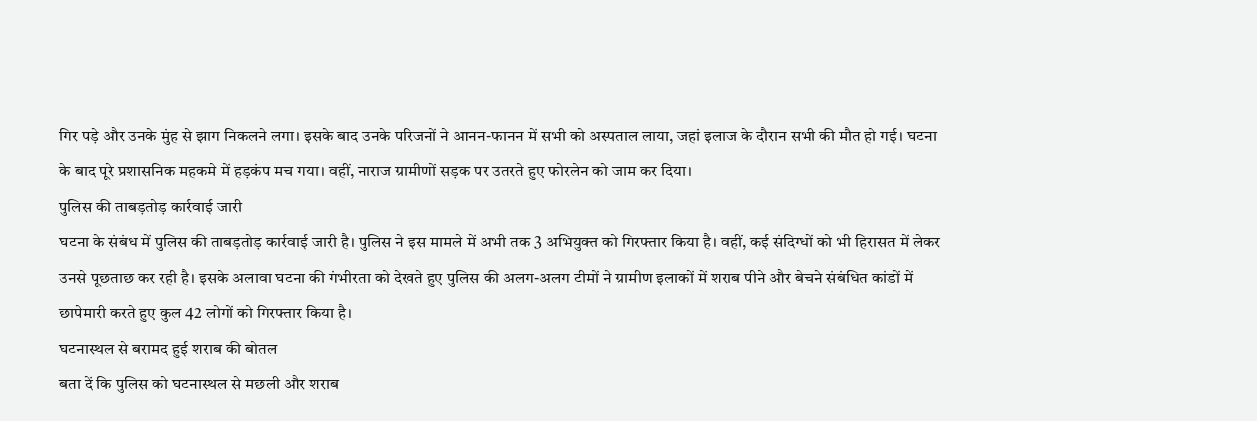गिर पड़े और उनके मुंह से झाग निकलने लगा। इसके बाद उनके परिजनों ने आनन-फानन में सभी को अस्पताल लाया, जहां इलाज के दौरान सभी की मौत हो गई। घटना के बाद पूरे प्रशासनिक महकमे में हड़कंप मच गया। वहीं, नाराज ग्रामीणों सड़क पर उतरते हुए फोरलेन को जाम कर दिया।
पुलिस की ताबड़तोड़ कार्रवाई जारी
घटना के संबंध में पुलिस की ताबड़तोड़ कार्रवाई जारी है। पुलिस ने इस मामले में अभी तक 3 अभियुक्त को गिरफ्तार किया है। वहीं, कई संदिग्धों को भी हिरासत में लेकर उनसे पूछताछ कर रही है। इसके अलावा घटना की गंभीरता को देखते हुए पुलिस की अलग-अलग टीमों ने ग्रामीण इलाकों में शराब पीने और बेचने संबंधित कांडों में छापेमारी करते हुए कुल 42 लोगों को गिरफ्तार किया है।
घटनास्थल से बरामद हुई शराब की बोतल
बता दें कि पुलिस को घटनास्थल से मछली और शराब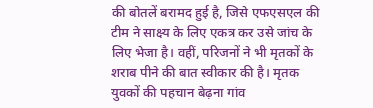की बोतलें बरामद हुई है, जिसे एफएसएल की टीम ने साक्ष्य के लिए एकत्र कर उसे जांच के लिए भेजा है। वहीं, परिजनों ने भी मृतकों के शराब पीने की बात स्वीकार की है। मृतक युवकों की पहचान बेढ़ना गांव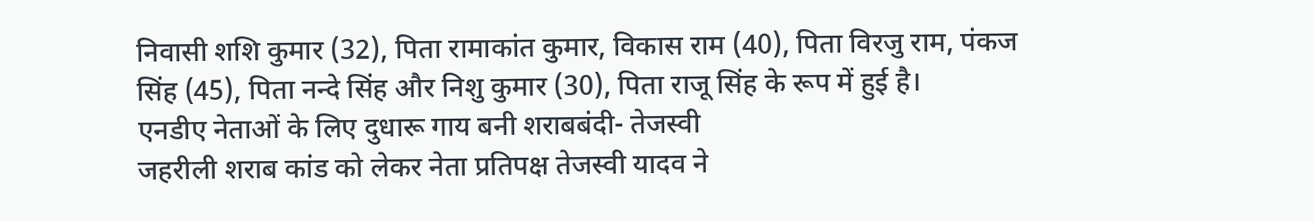निवासी शशि कुमार (32), पिता रामाकांत कुमार, विकास राम (40), पिता विरजु राम, पंकज सिंह (45), पिता नन्दे सिंह और निशु कुमार (30), पिता राजू सिंह के रूप में हुई है।
एनडीए नेताओं के लिए दुधारू गाय बनी शराबबंदी- तेजस्वी
जहरीली शराब कांड को लेकर नेता प्रतिपक्ष तेजस्वी यादव ने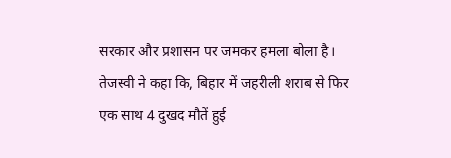सरकार और प्रशासन पर जमकर हमला बोला है। तेजस्वी ने कहा कि, बिहार में जहरीली शराब से फिर एक साथ 4 दुखद मौतें हुई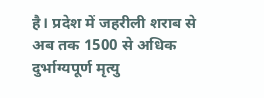है। प्रदेश में जहरीली शराब से अब तक 1500 से अधिक दुर्भाग्यपूर्ण मृत्यु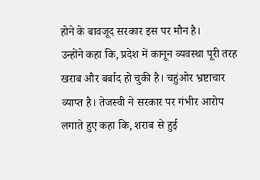होने के बावजूद सरकार इस पर मौन है।
उन्होंने कहा कि, प्रदेश में कानून व्यवस्था पूरी तरह खराब और बर्बाद हो चुकी है। चहुंओर भ्रष्टाचार व्याप्त है। तेजस्वी ने सरकार पर गंभीर आरोप लगाते हुए कहा कि, शराब से हुई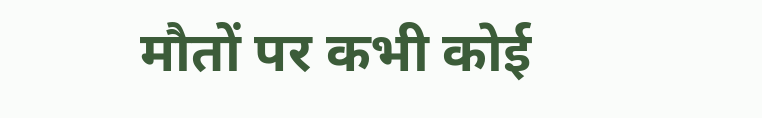मौतों पर कभी कोई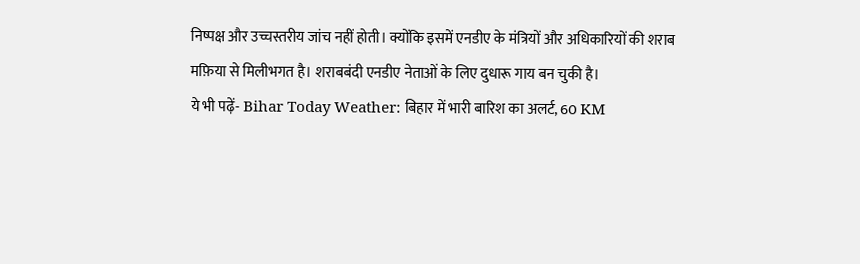निष्पक्ष और उच्चस्तरीय जांच नहीं होती। क्योंकि इसमें एनडीए के मंत्रियों और अधिकारियों की शराब मफ़िया से मिलीभगत है। शराबबंदी एनडीए नेताओं के लिए दुधारू गाय बन चुकी है।
ये भी पढ़ें- Bihar Today Weather: बिहार में भारी बारिश का अलर्ट, 60 KM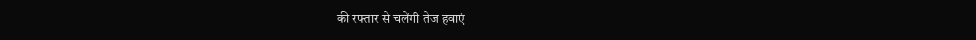की रफ्तार से चलेंगी तेज हवाएं